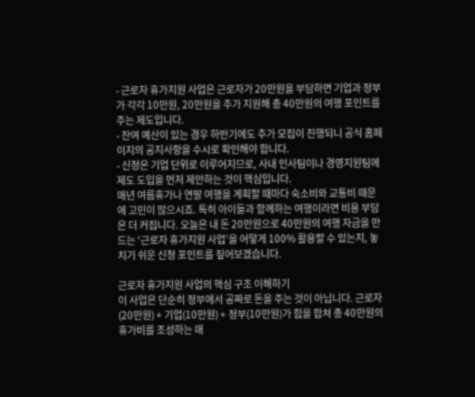- 근로자 휴가지원 사업은 근로자가 20만원을 부담하면 기업과 정부가 각각 10만원, 20만원을 추가 지원해 총 40만원의 여행 포인트를 주는 제도입니다.
- 잔여 예산이 있는 경우 하반기에도 추가 모집이 진행되니 공식 홈페이지의 공지사항을 수시로 확인해야 합니다.
- 신청은 기업 단위로 이루어지므로, 사내 인사팀이나 경영지원팀에 제도 도입을 먼저 제안하는 것이 핵심입니다.
매년 여름휴가나 연말 여행을 계획할 때마다 숙소비와 교통비 때문에 고민이 많으시죠. 특히 아이들과 함께하는 여행이라면 비용 부담은 더 커집니다. 오늘은 내 돈 20만원으로 40만원의 여행 자금을 만드는 ‘근로자 휴가지원 사업’을 어떻게 100% 활용할 수 있는지, 놓치기 쉬운 신청 포인트를 짚어보겠습니다.

근로자 휴가지원 사업의 핵심 구조 이해하기
이 사업은 단순히 정부에서 공짜로 돈을 주는 것이 아닙니다. 근로자(20만원) + 기업(10만원) + 정부(10만원)가 힘을 합쳐 총 40만원의 휴가비를 조성하는 매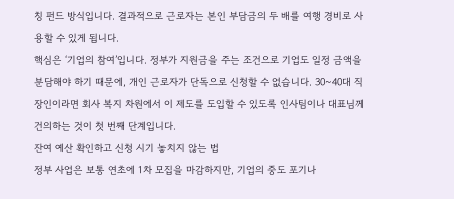칭 펀드 방식입니다. 결과적으로 근로자는 본인 부담금의 두 배를 여행 경비로 사용할 수 있게 됩니다.
핵심은 ‘기업의 참여’입니다. 정부가 지원금을 주는 조건으로 기업도 일정 금액을 분담해야 하기 때문에, 개인 근로자가 단독으로 신청할 수 없습니다. 30~40대 직장인이라면 회사 복지 차원에서 이 제도를 도입할 수 있도록 인사팀이나 대표님께 건의하는 것이 첫 번째 단계입니다.
잔여 예산 확인하고 신청 시기 놓치지 않는 법
정부 사업은 보통 연초에 1차 모집을 마감하지만, 기업의 중도 포기나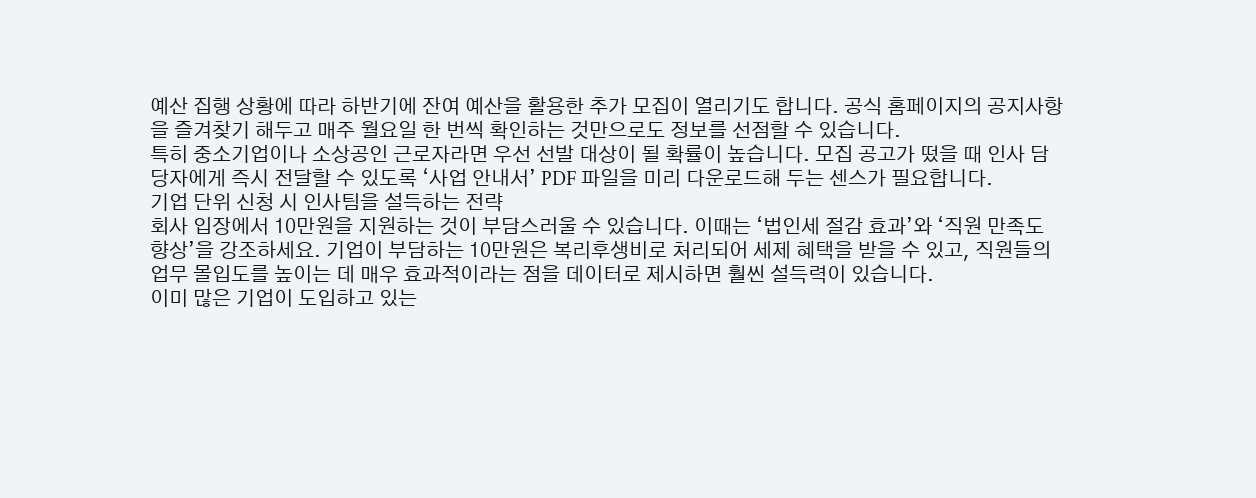예산 집행 상황에 따라 하반기에 잔여 예산을 활용한 추가 모집이 열리기도 합니다. 공식 홈페이지의 공지사항을 즐겨찾기 해두고 매주 월요일 한 번씩 확인하는 것만으로도 정보를 선점할 수 있습니다.
특히 중소기업이나 소상공인 근로자라면 우선 선발 대상이 될 확률이 높습니다. 모집 공고가 떴을 때 인사 담당자에게 즉시 전달할 수 있도록 ‘사업 안내서’ PDF 파일을 미리 다운로드해 두는 센스가 필요합니다.
기업 단위 신청 시 인사팀을 설득하는 전략
회사 입장에서 10만원을 지원하는 것이 부담스러울 수 있습니다. 이때는 ‘법인세 절감 효과’와 ‘직원 만족도 향상’을 강조하세요. 기업이 부담하는 10만원은 복리후생비로 처리되어 세제 혜택을 받을 수 있고, 직원들의 업무 몰입도를 높이는 데 매우 효과적이라는 점을 데이터로 제시하면 훨씬 설득력이 있습니다.
이미 많은 기업이 도입하고 있는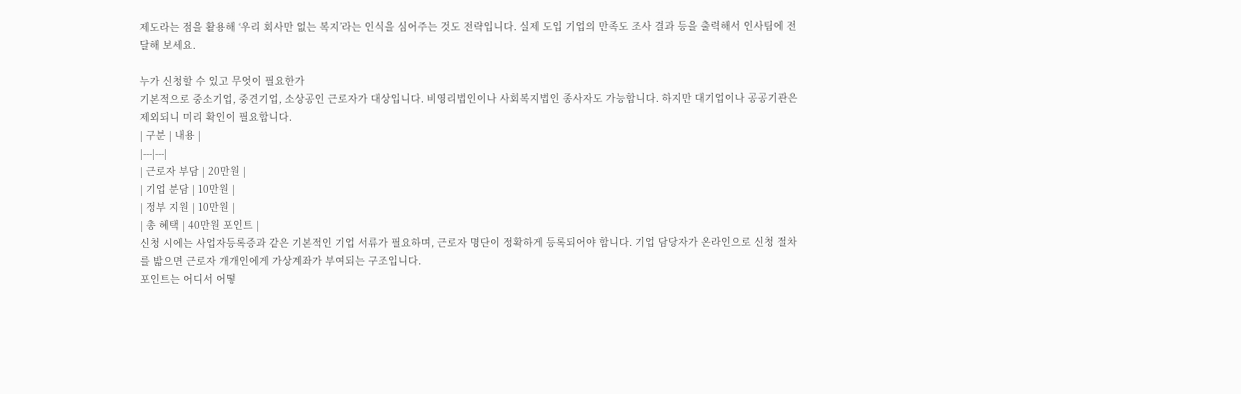제도라는 점을 활용해 ‘우리 회사만 없는 복지’라는 인식을 심어주는 것도 전략입니다. 실제 도입 기업의 만족도 조사 결과 등을 출력해서 인사팀에 전달해 보세요.

누가 신청할 수 있고 무엇이 필요한가
기본적으로 중소기업, 중견기업, 소상공인 근로자가 대상입니다. 비영리법인이나 사회복지법인 종사자도 가능합니다. 하지만 대기업이나 공공기관은 제외되니 미리 확인이 필요합니다.
| 구분 | 내용 |
|---|---|
| 근로자 부담 | 20만원 |
| 기업 분담 | 10만원 |
| 정부 지원 | 10만원 |
| 총 혜택 | 40만원 포인트 |
신청 시에는 사업자등록증과 같은 기본적인 기업 서류가 필요하며, 근로자 명단이 정확하게 등록되어야 합니다. 기업 담당자가 온라인으로 신청 절차를 밟으면 근로자 개개인에게 가상계좌가 부여되는 구조입니다.
포인트는 어디서 어떻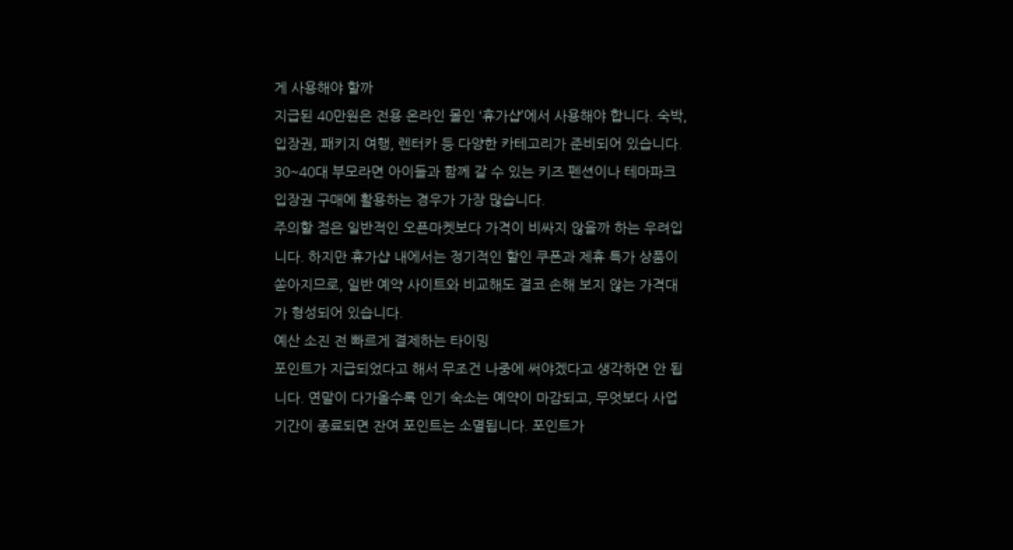게 사용해야 할까
지급된 40만원은 전용 온라인 몰인 ‘휴가샵’에서 사용해야 합니다. 숙박, 입장권, 패키지 여행, 렌터카 등 다양한 카테고리가 준비되어 있습니다. 30~40대 부모라면 아이들과 함께 갈 수 있는 키즈 펜션이나 테마파크 입장권 구매에 활용하는 경우가 가장 많습니다.
주의할 점은 일반적인 오픈마켓보다 가격이 비싸지 않을까 하는 우려입니다. 하지만 휴가샵 내에서는 정기적인 할인 쿠폰과 제휴 특가 상품이 쏟아지므로, 일반 예약 사이트와 비교해도 결코 손해 보지 않는 가격대가 형성되어 있습니다.
예산 소진 전 빠르게 결제하는 타이밍
포인트가 지급되었다고 해서 무조건 나중에 써야겠다고 생각하면 안 됩니다. 연말이 다가올수록 인기 숙소는 예약이 마감되고, 무엇보다 사업 기간이 종료되면 잔여 포인트는 소멸됩니다. 포인트가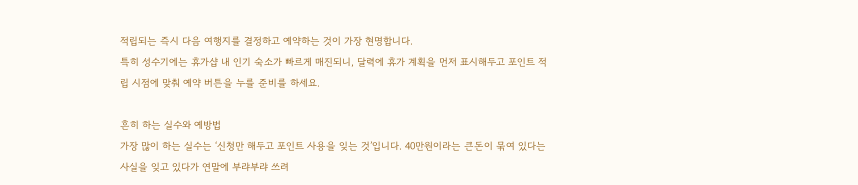적립되는 즉시 다음 여행지를 결정하고 예약하는 것이 가장 현명합니다.
특히 성수기에는 휴가샵 내 인기 숙소가 빠르게 매진되니, 달력에 휴가 계획을 먼저 표시해두고 포인트 적립 시점에 맞춰 예약 버튼을 누를 준비를 하세요.

흔히 하는 실수와 예방법
가장 많이 하는 실수는 ‘신청만 해두고 포인트 사용을 잊는 것’입니다. 40만원이라는 큰돈이 묶여 있다는 사실을 잊고 있다가 연말에 부랴부랴 쓰려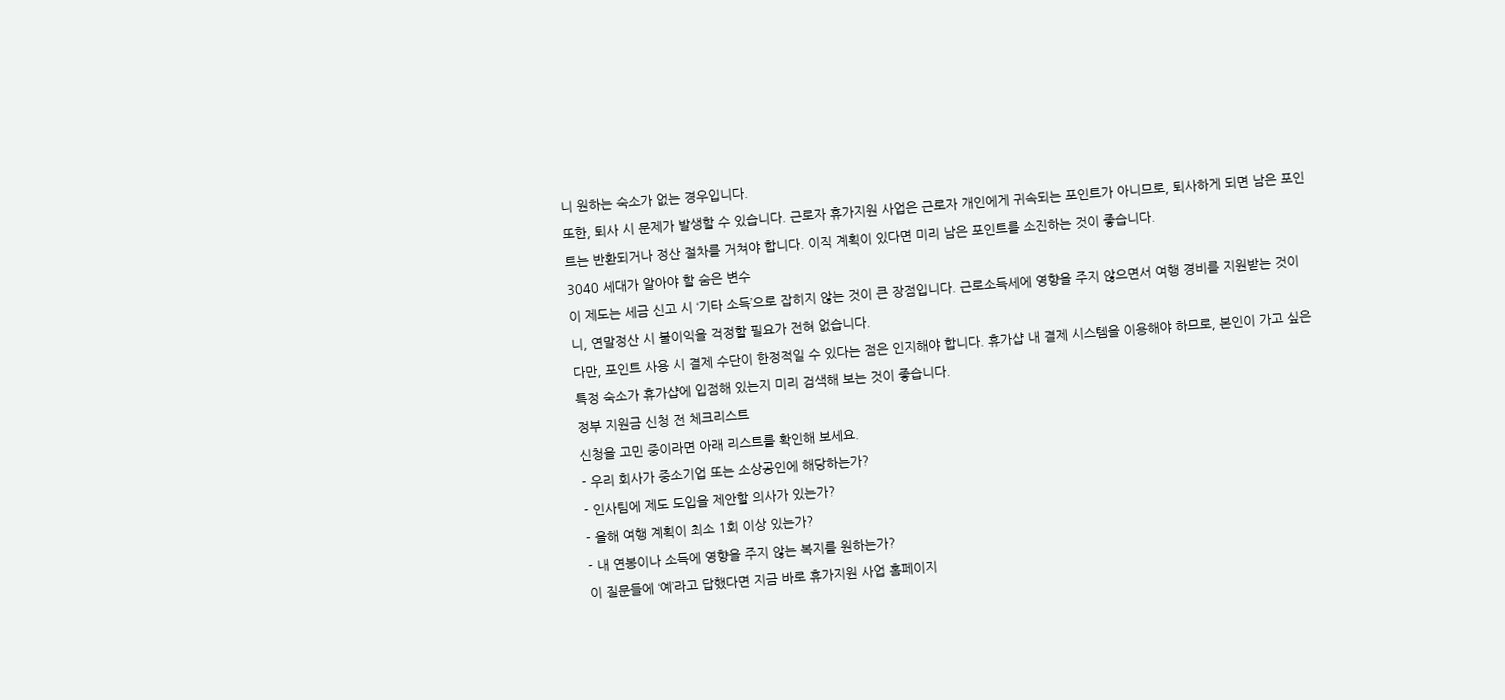니 원하는 숙소가 없는 경우입니다.
또한, 퇴사 시 문제가 발생할 수 있습니다. 근로자 휴가지원 사업은 근로자 개인에게 귀속되는 포인트가 아니므로, 퇴사하게 되면 남은 포인트는 반환되거나 정산 절차를 거쳐야 합니다. 이직 계획이 있다면 미리 남은 포인트를 소진하는 것이 좋습니다.
3040 세대가 알아야 할 숨은 변수
이 제도는 세금 신고 시 ‘기타 소득’으로 잡히지 않는 것이 큰 장점입니다. 근로소득세에 영향을 주지 않으면서 여행 경비를 지원받는 것이니, 연말정산 시 불이익을 걱정할 필요가 전혀 없습니다.
다만, 포인트 사용 시 결제 수단이 한정적일 수 있다는 점은 인지해야 합니다. 휴가샵 내 결제 시스템을 이용해야 하므로, 본인이 가고 싶은 특정 숙소가 휴가샵에 입점해 있는지 미리 검색해 보는 것이 좋습니다.
정부 지원금 신청 전 체크리스트
신청을 고민 중이라면 아래 리스트를 확인해 보세요.
- 우리 회사가 중소기업 또는 소상공인에 해당하는가?
- 인사팀에 제도 도입을 제안할 의사가 있는가?
- 올해 여행 계획이 최소 1회 이상 있는가?
- 내 연봉이나 소득에 영향을 주지 않는 복지를 원하는가?
이 질문들에 ‘예’라고 답했다면 지금 바로 휴가지원 사업 홈페이지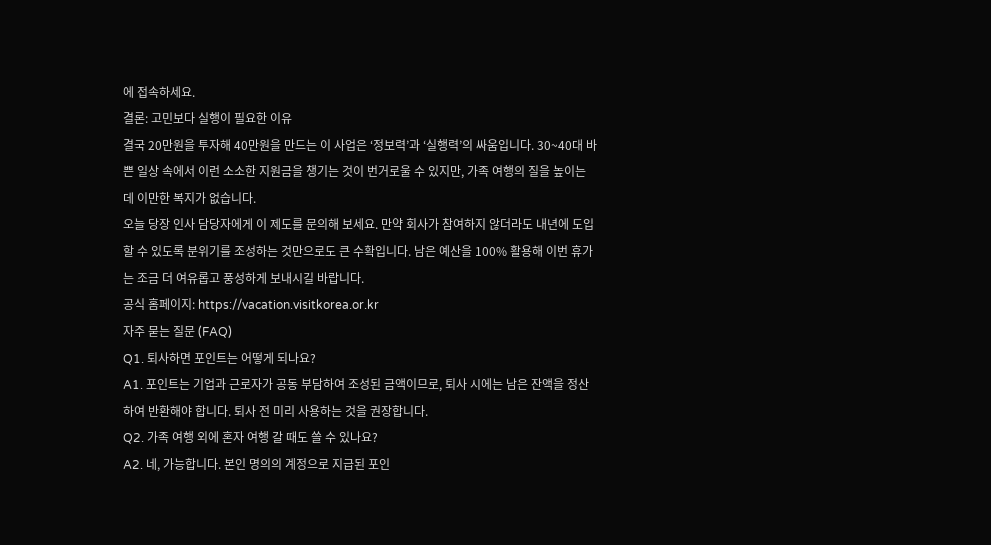에 접속하세요.
결론: 고민보다 실행이 필요한 이유
결국 20만원을 투자해 40만원을 만드는 이 사업은 ‘정보력’과 ‘실행력’의 싸움입니다. 30~40대 바쁜 일상 속에서 이런 소소한 지원금을 챙기는 것이 번거로울 수 있지만, 가족 여행의 질을 높이는 데 이만한 복지가 없습니다.
오늘 당장 인사 담당자에게 이 제도를 문의해 보세요. 만약 회사가 참여하지 않더라도 내년에 도입할 수 있도록 분위기를 조성하는 것만으로도 큰 수확입니다. 남은 예산을 100% 활용해 이번 휴가는 조금 더 여유롭고 풍성하게 보내시길 바랍니다.
공식 홈페이지: https://vacation.visitkorea.or.kr
자주 묻는 질문 (FAQ)
Q1. 퇴사하면 포인트는 어떻게 되나요?
A1. 포인트는 기업과 근로자가 공동 부담하여 조성된 금액이므로, 퇴사 시에는 남은 잔액을 정산하여 반환해야 합니다. 퇴사 전 미리 사용하는 것을 권장합니다.
Q2. 가족 여행 외에 혼자 여행 갈 때도 쓸 수 있나요?
A2. 네, 가능합니다. 본인 명의의 계정으로 지급된 포인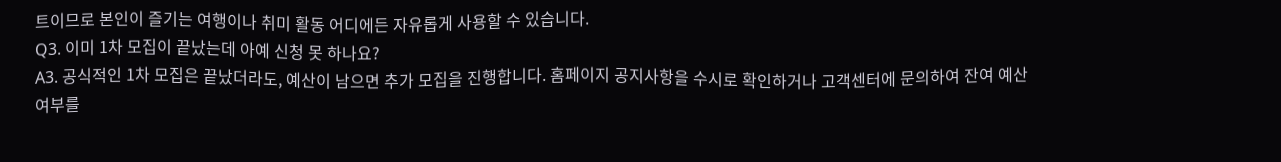트이므로 본인이 즐기는 여행이나 취미 활동 어디에든 자유롭게 사용할 수 있습니다.
Q3. 이미 1차 모집이 끝났는데 아예 신청 못 하나요?
A3. 공식적인 1차 모집은 끝났더라도, 예산이 남으면 추가 모집을 진행합니다. 홈페이지 공지사항을 수시로 확인하거나 고객센터에 문의하여 잔여 예산 여부를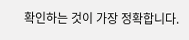확인하는 것이 가장 정확합니다.